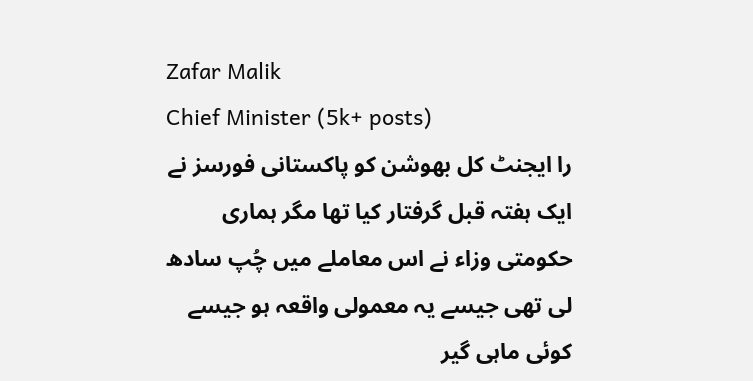Zafar Malik
Chief Minister (5k+ posts)
را ایجنٹ کل بھوشن کو پاکستانی فورسز نے ایک ہفتہ قبل گرفتار کیا تھا مگر ہماری حکومتی وزاء نے اس معاملے میں چُپ سادھ لی تھی جیسے یہ معمولی واقعہ ہو جیسے کوئی ماہی گیر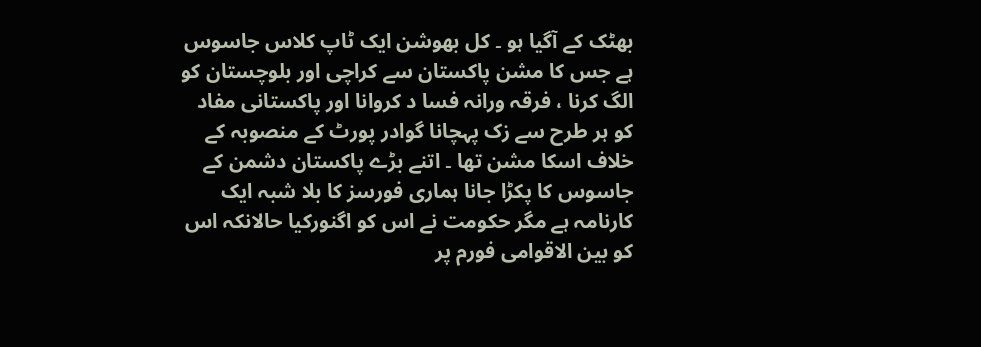بھٹک کے آگیا ہو ۔ کل بھوشن ایک ٹاپ کلاس جاسوس ہے جس کا مشن پاکستان سے کراچی اور بلوچستان کو الگ کرنا ، فرقہ ورانہ فسا د کروانا اور پاکستانی مفاد کو ہر طرح سے زک پہچانا گوادر پورٹ کے منصوبہ کے خلاف اسکا مشن تھا ۔ اتنے بڑے پاکستان دشمن کے جاسوس کا پکڑا جانا ہماری فورسز کا بلا شبہ ایک کارنامہ ہے مگر حکومت نے اس کو اگنورکیا حالانکہ اس کو بین الاقوامی فورم پر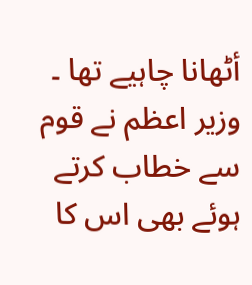أٹھانا چاہیے تھا ۔ وزیر اعظم نے قوم سے خطاب کرتے ہوئے بھی اس کا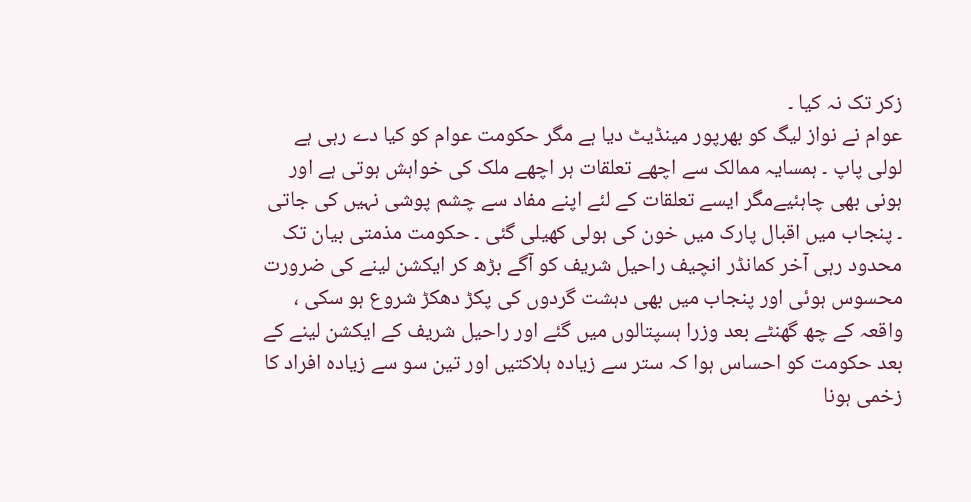زکر تک نہ کیا ۔
عوام نے نواز لیگ کو بھرپور مینڈیٹ دیا ہے مگر حکومت عوام کو کیا دے رہی ہے لولی پاپ ۔ ہمسایہ ممالک سے اچھے تعلقات ہر اچھے ملک کی خواہش ہوتی ہے اور ہونی بھی چاہئیےمگر ایسے تعلقات کے لئے اپنے مفاد سے چشم پوشی نہیں کی جاتی ۔ پنجاب میں اقبال پارک میں خون کی ہولی کھیلی گئی ۔ حکومت مذمتی بیان تک محدود رہی آخر کمانڈر انچیف راحیل شریف کو آگے بڑھ کر ایکشن لینے کی ضرورت محسوس ہوئی اور پنجاب میں بھی دہشت گردوں کی پکڑ دھکڑ شروع ہو سکی ، واقعہ کے چھ گھنٹے بعد وزرا ہسپتالوں میں گئے اور راحیل شریف کے ایکشن لینے کے بعد حکومت کو احساس ہوا کہ ستر سے زیادہ ہلاکتیں اور تین سو سے زیادہ افراد کا زخمی ہونا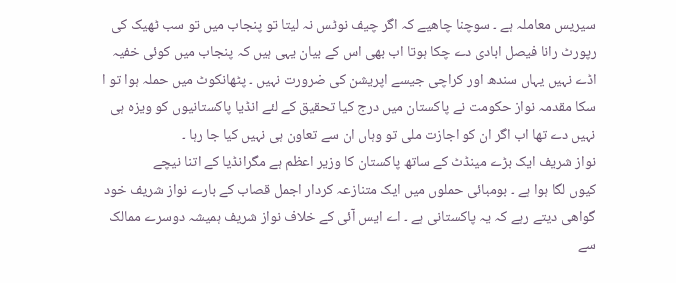سیریس معاملہ ہے ۔ سوچنا چاھیے کہ اگر چیف نوٹس نہ لیتا تو پنجاب میں تو سب ٹھیک کی رپورٹ رانا فیصل ابادی دے چکا ہوتا اب بھی اس کے بیان یہی ہیں کہ پنجاب میں کوئی خفیہ اڈے نہیں یہاں سندھ اور کراچی جیسے اپریشن کی ضرورت نہیں ۔ پٹھانکوٹ میں حملہ ہوا تو ا سکا مقدمہ نواز حکومت نے پاکستان میں درج کیا تحقیق کے لئے انڈیا پاکستانیوں کو ویزہ ہی نہیں دے تھا اب اگر ان کو اجازت ملی تو وہاں ان سے تعاون ہی نہیں کیا جا رہا ۔
نواز شریف ایک بڑے مینڈٹ کے ساتھ پاکستان کا وزیر اعظم ہے مگرانڈیا کے اتنا نیچے
کیوں لگا ہوا ہے ۔ بومبائی حملوں میں ایک متنازعہ کردار اجمل قصاب کے بارے نواز شریف خود گواھی دیتے رہے کہ یہ پاکستانی ہے ۔ اے ایس آئی کے خلاف نواز شریف ہمیشہ دوسرے ممالک سے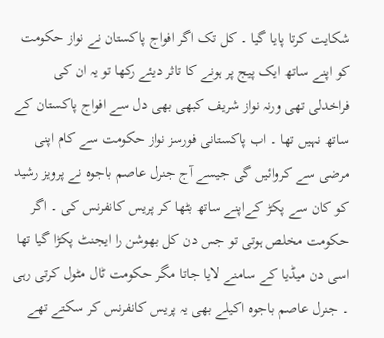شکایت کرتا پایا گیا ۔ کل تک اگر افواج پاکستان نے نواز حکومت کو اپنے ساتھ ایک پیج پر ہونے کا تاثر دیئے رکھا تو یہ ان کی فراخدلی تھی ورنہ نواز شریف کبھی بھی دل سے افواج پاکستان کے ساتھ نہیں تھا ۔ اب پاکستانی فورسز نواز حکومت سے کام اپنی مرضی سے کروائیں گی جیسے آج جنرل عاصم باجوہ نے پرویز رشید کو کان سے پکڑ کےاپنے ساتھ بٹھا کر پریس کانفرنس کی ۔ اگر حکومت مخلص ہوتی تو جس دن کل بھوشن را ایجنٹ پکڑا گیا تھا اسی دن میڈیا کے سامنے لایا جاتا مگر حکومت ٹال مٹول کرتی رہی ۔ جنرل عاصم باجوہ اکیلے بھی یہ پریس کانفرنس کر سکتے تھے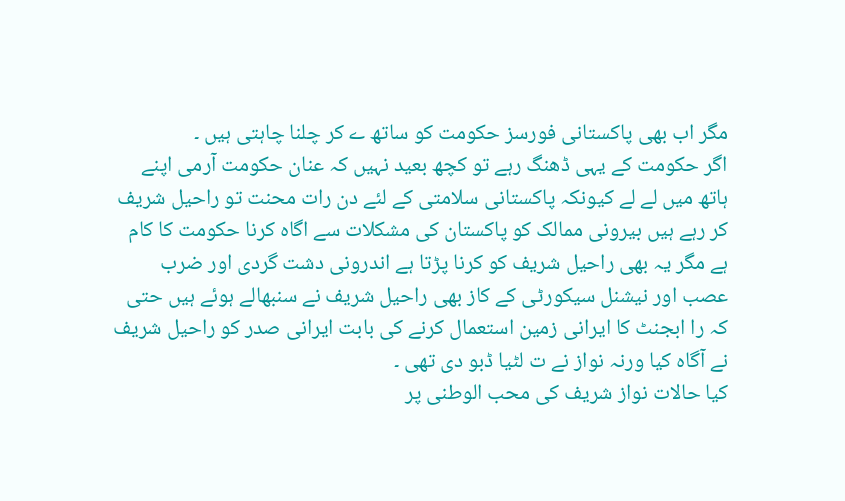مگر اب بھی پاکستانی فورسز حکومت کو ساتھ ے کر چلنا چاہتی ہیں ۔
اگر حکومت کے یہی ڈھنگ رہے تو کچھ بعید نہیں کہ عنان حکومت آرمی اپنے ہاتھ میں لے لے کیونکہ پاکستانی سلامتی کے لئے دن رات محنت تو راحیل شریف کر رہے ہیں بیرونی ممالک کو پاکستان کی مشکلات سے اگاہ کرنا حکومت کا کام ہے مگر یہ بھی راحیل شریف کو کرنا پڑتا ہے اندرونی دشت گردی اور ضرب عصب اور نیشنل سیکورٹی کے کاز بھی راحیل شریف نے سنبھالے ہوئے ہیں حتی کہ را ابجنٹ کا ایرانی زمین استعمال کرنے کی بابت ایرانی صدر کو راحیل شریف نے آگاہ کیا ورنہ نواز نے ت لٹیا ڈبو دی تھی ۔
کیا حالات نواز شریف کی محب الوطنی پر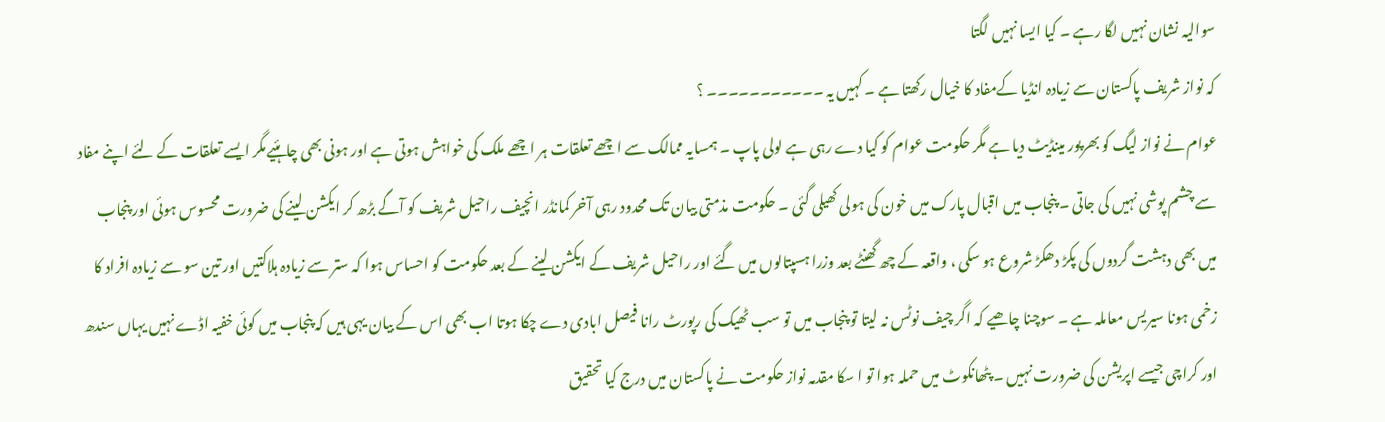سوالیہ نشان نہیں لگا رہے ۔ کیا ایسا نہیں لگتا
کہ نواز شریف پاکستان سے زیادہ انڈیا کےمفاد کا خیال رکھتا ہے ۔ کہیں یہ ۔۔۔۔۔۔۔۔۔۔۔ ؟
عوام نے نواز لیگ کو بھرپور مینڈیٹ دیا ہے مگر حکومت عوام کو کیا دے رہی ہے لولی پاپ ۔ ہمسایہ ممالک سے اچھے تعلقات ہر اچھے ملک کی خواہش ہوتی ہے اور ہونی بھی چاہئیےمگر ایسے تعلقات کے لئے اپنے مفاد سے چشم پوشی نہیں کی جاتی ۔ پنجاب میں اقبال پارک میں خون کی ہولی کھیلی گئی ۔ حکومت مذمتی بیان تک محدود رہی آخر کمانڈر انچیف راحیل شریف کو آگے بڑھ کر ایکشن لینے کی ضرورت محسوس ہوئی اور پنجاب میں بھی دہشت گردوں کی پکڑ دھکڑ شروع ہو سکی ، واقعہ کے چھ گھنٹے بعد وزرا ہسپتالوں میں گئے اور راحیل شریف کے ایکشن لینے کے بعد حکومت کو احساس ہوا کہ ستر سے زیادہ ہلاکتیں اور تین سو سے زیادہ افراد کا زخمی ہونا سیریس معاملہ ہے ۔ سوچنا چاھیے کہ اگر چیف نوٹس نہ لیتا تو پنجاب میں تو سب ٹھیک کی رپورٹ رانا فیصل ابادی دے چکا ہوتا اب بھی اس کے بیان یہی ہیں کہ پنجاب میں کوئی خفیہ اڈے نہیں یہاں سندھ اور کراچی جیسے اپریشن کی ضرورت نہیں ۔ پٹھانکوٹ میں حملہ ہوا تو ا سکا مقدمہ نواز حکومت نے پاکستان میں درج کیا تحقیق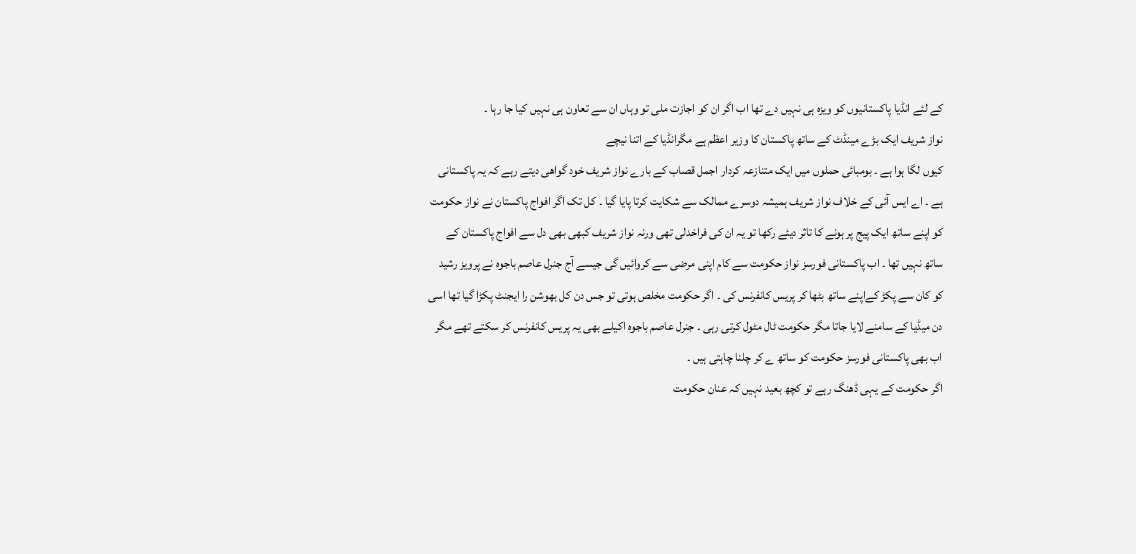کے لئے انڈیا پاکستانیوں کو ویزہ ہی نہیں دے تھا اب اگر ان کو اجازت ملی تو وہاں ان سے تعاون ہی نہیں کیا جا رہا ۔
نواز شریف ایک بڑے مینڈٹ کے ساتھ پاکستان کا وزیر اعظم ہے مگرانڈیا کے اتنا نیچے
کیوں لگا ہوا ہے ۔ بومبائی حملوں میں ایک متنازعہ کردار اجمل قصاب کے بارے نواز شریف خود گواھی دیتے رہے کہ یہ پاکستانی ہے ۔ اے ایس آئی کے خلاف نواز شریف ہمیشہ دوسرے ممالک سے شکایت کرتا پایا گیا ۔ کل تک اگر افواج پاکستان نے نواز حکومت کو اپنے ساتھ ایک پیج پر ہونے کا تاثر دیئے رکھا تو یہ ان کی فراخدلی تھی ورنہ نواز شریف کبھی بھی دل سے افواج پاکستان کے ساتھ نہیں تھا ۔ اب پاکستانی فورسز نواز حکومت سے کام اپنی مرضی سے کروائیں گی جیسے آج جنرل عاصم باجوہ نے پرویز رشید کو کان سے پکڑ کےاپنے ساتھ بٹھا کر پریس کانفرنس کی ۔ اگر حکومت مخلص ہوتی تو جس دن کل بھوشن را ایجنٹ پکڑا گیا تھا اسی دن میڈیا کے سامنے لایا جاتا مگر حکومت ٹال مٹول کرتی رہی ۔ جنرل عاصم باجوہ اکیلے بھی یہ پریس کانفرنس کر سکتے تھے مگر اب بھی پاکستانی فورسز حکومت کو ساتھ ے کر چلنا چاہتی ہیں ۔
اگر حکومت کے یہی ڈھنگ رہے تو کچھ بعید نہیں کہ عنان حکومت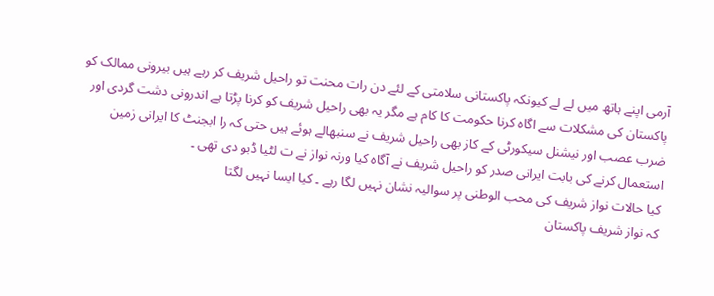آرمی اپنے ہاتھ میں لے لے کیونکہ پاکستانی سلامتی کے لئے دن رات محنت تو راحیل شریف کر رہے ہیں بیرونی ممالک کو پاکستان کی مشکلات سے اگاہ کرنا حکومت کا کام ہے مگر یہ بھی راحیل شریف کو کرنا پڑتا ہے اندرونی دشت گردی اور ضرب عصب اور نیشنل سیکورٹی کے کاز بھی راحیل شریف نے سنبھالے ہوئے ہیں حتی کہ را ابجنٹ کا ایرانی زمین استعمال کرنے کی بابت ایرانی صدر کو راحیل شریف نے آگاہ کیا ورنہ نواز نے ت لٹیا ڈبو دی تھی ۔
کیا حالات نواز شریف کی محب الوطنی پر سوالیہ نشان نہیں لگا رہے ۔ کیا ایسا نہیں لگتا
کہ نواز شریف پاکستان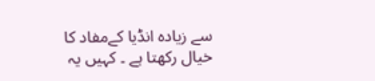سے زیادہ انڈیا کےمفاد کا خیال رکھتا ہے ۔ کہیں یہ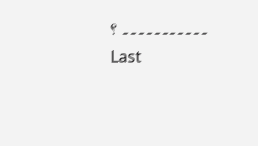۔۔۔۔۔۔۔۔۔۔۔ ؟
Last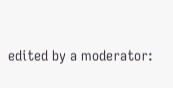edited by a moderator: